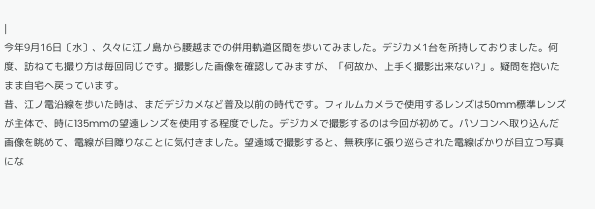|
今年9月16日〔水〕、久々に江ノ島から腰越までの併用軌道区間を歩いてみました。デジカメ1台を所持しておりました。何度、訪ねても撮り方は毎回同じです。撮影した画像を確認してみますが、「何故か、上手く撮影出来ない?」。疑問を抱いたまま自宅へ戻っています。
昔、江ノ電沿線を歩いた時は、まだデジカメなど普及以前の時代です。フィルムカメラで使用するレンズは50mm標準レンズが主体で、時に135mmの望遠レンズを使用する程度でした。デジカメで撮影するのは今回が初めて。パソコンへ取り込んだ画像を眺めて、電線が目障りなことに気付きました。望遠域で撮影すると、無秩序に張り巡らされた電線ばかりが目立つ写真にな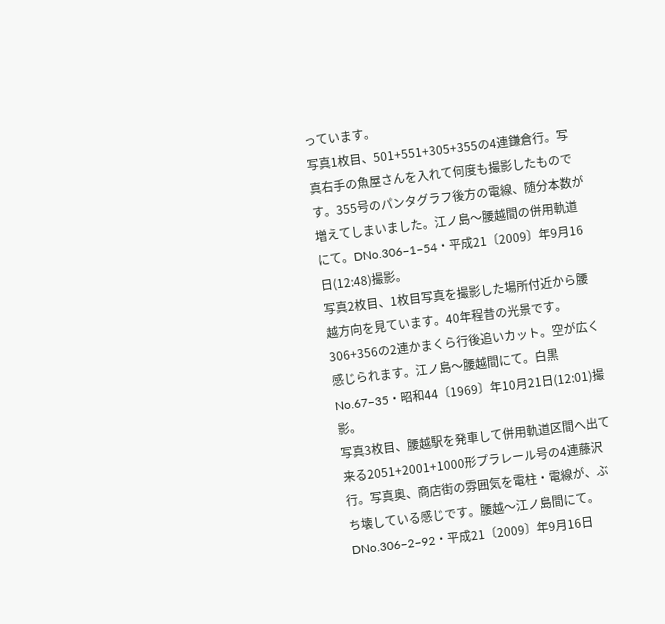っています。
写真1枚目、501+551+305+355の4連鎌倉行。写真右手の魚屋さんを入れて何度も撮影したものです。355号のパンタグラフ後方の電線、随分本数が増えてしまいました。江ノ島〜腰越間の併用軌道にて。DNo.306−1−54・平成21〔2009〕年9月16日(12:48)撮影。
写真2枚目、1枚目写真を撮影した場所付近から腰越方向を見ています。40年程昔の光景です。306+356の2連かまくら行後追いカット。空が広く感じられます。江ノ島〜腰越間にて。白黒No.67−35・昭和44〔1969〕年10月21日(12:01)撮影。
写真3枚目、腰越駅を発車して併用軌道区間へ出て来る2051+2001+1000形プラレール号の4連藤沢行。写真奥、商店街の雰囲気を電柱・電線が、ぶち壊している感じです。腰越〜江ノ島間にて。DNo.306−2−92・平成21〔2009〕年9月16日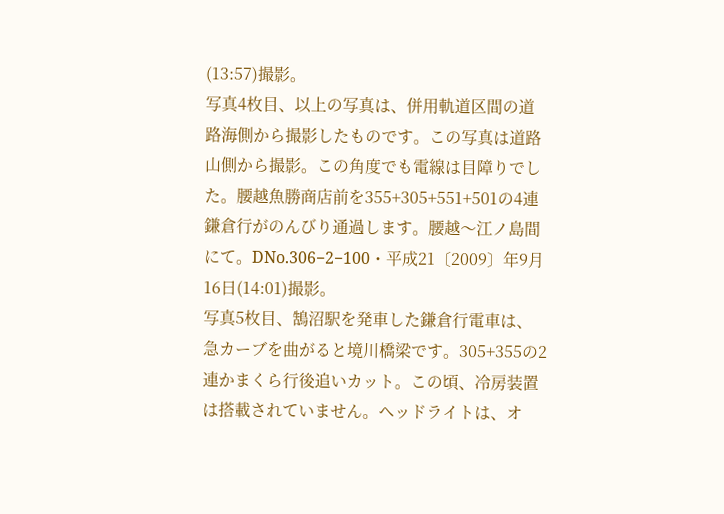(13:57)撮影。
写真4枚目、以上の写真は、併用軌道区間の道路海側から撮影したものです。この写真は道路山側から撮影。この角度でも電線は目障りでした。腰越魚勝商店前を355+305+551+501の4連鎌倉行がのんびり通過します。腰越〜江ノ島間にて。DNo.306−2−100・平成21〔2009〕年9月16日(14:01)撮影。
写真5枚目、鵠沼駅を発車した鎌倉行電車は、急カーブを曲がると境川橋梁です。305+355の2連かまくら行後追いカット。この頃、冷房装置は搭載されていません。ヘッドライトは、オ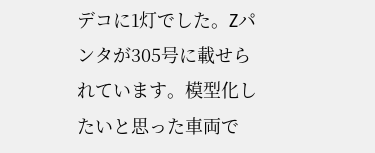デコに1灯でした。Zパンタが305号に載せられています。模型化したいと思った車両で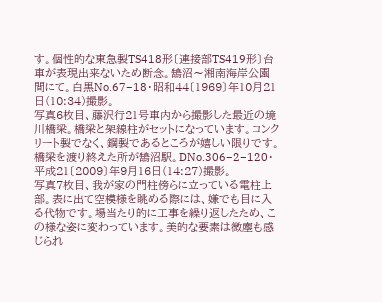す。個性的な東急製TS418形〔連接部TS419形〕台車が表現出来ないため断念。鵠沼〜湘南海岸公園間にて。白黒No.67−18・昭和44〔1969〕年10月21日(10:34)撮影。
写真6枚目、藤沢行21号車内から撮影した最近の境川橋梁。橋梁と架線柱がセットになっています。コンクリート製でなく、鋼製であるところが嬉しい限りです。橋梁を渡り終えた所が鵠沼駅。DNo.306−2−120・平成21〔2009〕年9月16日(14:27)撮影。
写真7枚目、我が家の門柱傍らに立っている電柱上部。表に出て空模様を眺める際には、嫌でも目に入る代物です。場当たり的に工事を繰り返したため、この様な姿に変わっています。美的な要素は微塵も感じられ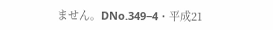ません。DNo.349−4・平成21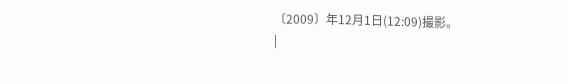〔2009〕年12月1日(12:09)撮影。
|